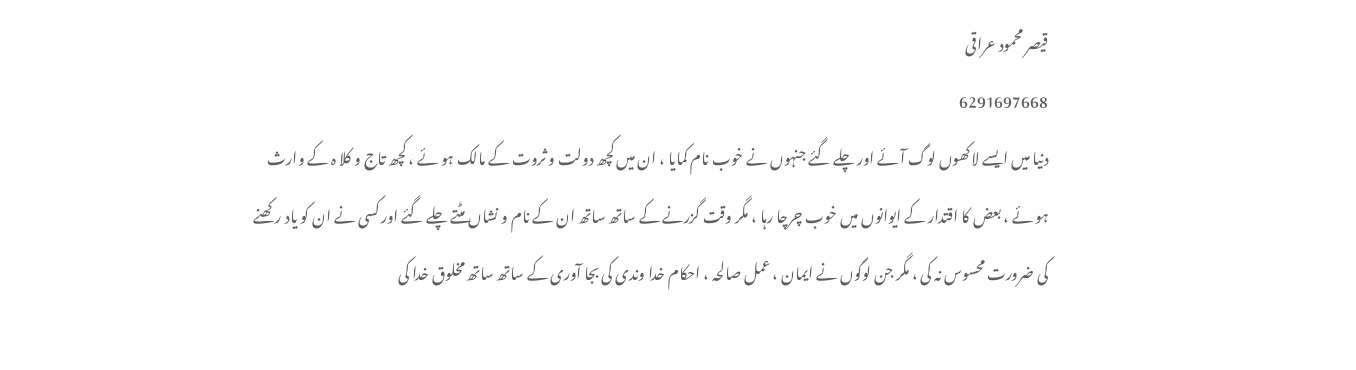قیصر محمود عراقی
6291697668
دنیا میں ایسے لاکھوں لوگ آئے اور چلے گئے جنہوں نے خوب نام کمایا ، ان میں کچھ دولت و ثروت کے مالک ہو ئے ، کچھ تاج و کلا ہ کے وارث ہو ئے ، بعض کا اقتدار کے ایوانوں میں خوب چرچا رہا ، مگر وقت گزرنے کے ساتھ ساتھ ان کے نام و نشاں مٹتے چلے گئے اور کسی نے ان کو یاد رکھنے کی ضرورت محسوس نہ کی ، مگر جن لوگوں نے ایمان ، عمل صالحہ ، احکام خدا وندی کی بجا آوری کے ساتھ ساتھ مخلوق خدا کی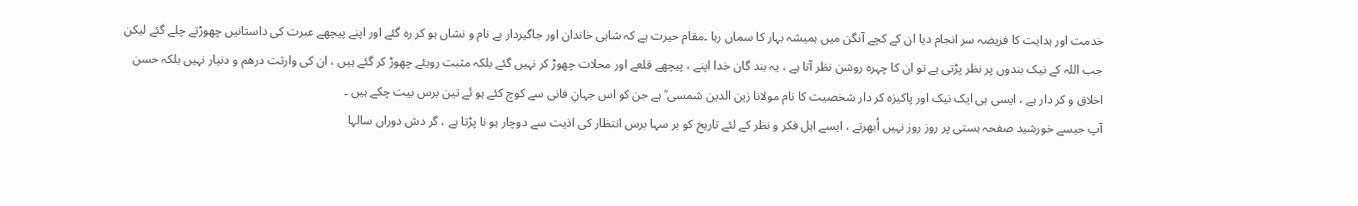خدمت اور ہدایت کا فریضہ سر انجام دیا ان کے کچے آنگن میں ہمیشہ بہار کا سماں رہا ۔مقام حیرت ہے کہ شاہی خاندان اور جاگیردار بے نام و نشاں ہو کر رہ گئے اور اپنے پیچھے عبرت کی داستانیں چھوڑتے چلے گئے لیکن جب اللہ کے نیک بندوں پر نظر پڑتی ہے تو ان کا چہرہ روشن نظر آتا ہے ، یہ بند گان خدا اپنے ، پیچھے قلعے اور محلات چھوڑ کر نہیں گئے بلکہ مثبت رویئے چھوڑ کر گئے ہیں ، ان کی وارثت درھم و دنیار نہیں بلکہ حسن اخلاق و کر دار ہے ، ایسی ہی ایک نیک اور پاکیزہ کر دار شخصیت کا نام مولانا زین الدین شمسی ؒ ہے جن کو اس جہانِ فانی سے کوچ کئے ہو ئے تین برس بیت چکے ہیں ۔
آپ جیسے خورشید صفحہ ہستی پر روز روز نہیں اُبھرتے ، ایسے اہل فکر و نظر کے لئے تاریخ کو بر سہا برس انتظار کی اذیت سے دوچار ہو نا پڑتا ہے ، گر دش دوراں سالہا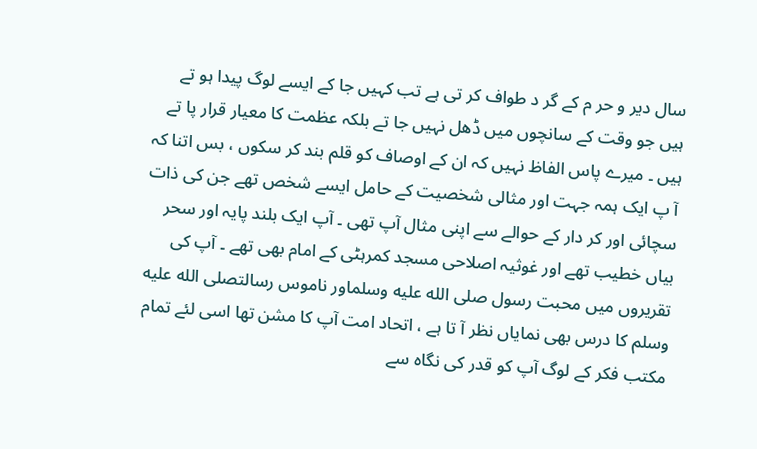سال دیر و حر م کے گر د طواف کر تی ہے تب کہیں جا کے ایسے لوگ پیدا ہو تے ہیں جو وقت کے سانچوں میں ڈھل نہیں جا تے بلکہ عظمت کا معیار قرار پا تے ہیں ۔ میرے پاس الفاظ نہیں کہ ان کے اوصاف کو قلم بند کر سکوں ، بس اتنا کہ آ پ ایک ہمہ جہت اور مثالی شخصیت کے حامل ایسے شخص تھے جن کی ذات سچائی اور کر دار کے حوالے سے اپنی مثال آپ تھی ۔ آپ ایک بلند پایہ اور سحر بیاں خطیب تھے اور غوثیہ اصلاحی مسجد کمرہٹی کے امام بھی تھے ۔ آپ کی تقریروں میں محبت رسول صلى الله عليه وسلماور ناموس رسالتصلى الله عليه وسلم کا درس بھی نمایاں نظر آ تا ہے ، اتحاد امت آپ کا مشن تھا اسی لئے تمام مکتب فکر کے لوگ آپ کو قدر کی نگاہ سے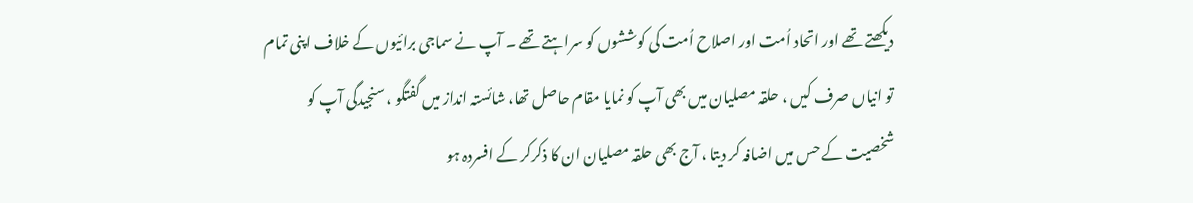دیکھتے تھے اور اتحاد اُمت اور اصلاح اُمت کی کوششوں کو سراہتے تھے ۔ آپ نے سماجی برائیوں کے خلاف اپنی تمام تو انیاں صرف کیں ، حلقہ مصلیان میں بھی آپ کو نمایا مقام حاصل تھا، شائستہ انداز میں گفتگو ، سنجیدگی آپ کو شخصیت کے حس میں اضافہ کر دیتا ، آج بھی حلقہ مصلیان ان کا ذکرکر کے افسردہ ہو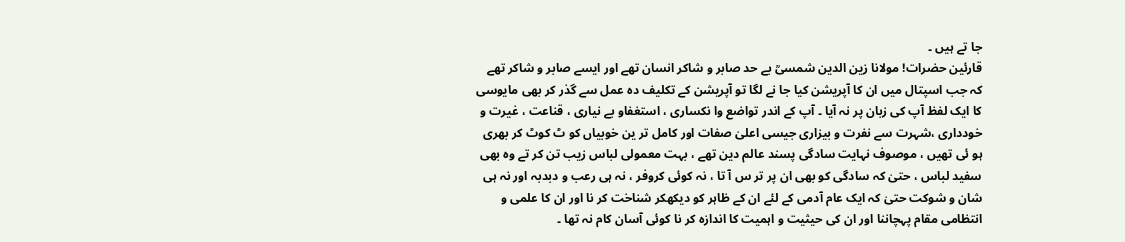جا تے ہیں ۔
قارئین حضرات! مولانا زین الدین شمسیؒ بے حد صابر و شاکر انسان تھے اور ایسے صابر و شاکر تھے کہ جب اسپتال میں ان کا آپریشن کیا جا نے لگا تو آپریشن کے تکلیف دہ عمل سے گذر کر بھی مایوسی کا ایک لفظ آپ کی زبان پر نہ آیا ۔ آپ کے اندر تواضع وا نکساری ، استغفاو بے نیاری ، قناعت ، غیرت و خودداری ،شہرت سے نفرت و بیزاری جیسی اعلیٰ صفات اور کامل تر ین خوبیاں کو ٹ کوٹ کر بھری ہو ئی تھیں ، موصوف نہایت سادگی پسند عالم دین تھے ، بہت معمولی لباس زیب تن کر تے وہ بھی سفید لباس ، حتیٰ کہ سادگی کو بھی ان پر تر س آ تا ، نہ کوئی کروفر ، نہ ہی رعب و دبدبہ اور نہ ہی شان و شوکت حتیٰ کہ ایک عام آدمی کے لئے ان کے ظاہر کو دیکھکر شناخت کر نا اور ان کا علمی و انتظامی مقام پہچاننا اور ان کی حیثیت و اہمیت کا اندازہ کر نا کوئی آسان کام نہ تھا ۔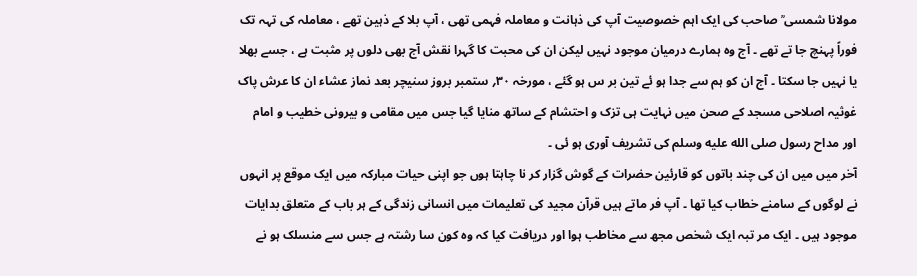مولانا شمسی ؒ صاحب کی ایک اہم خصوصیت آپ کی ذہانت و معاملہ فہمی تھی ، آپ بلا کے ذہین تھے ، معاملہ کی تہہ تک فوراً پہنچ جا تے تھے ۔ آج وہ ہمارے درمیان موجود نہیں لیکن ان کی محبت کا گہرا نقش آج بھی دلوں پر مثبت ہے ، جسے بھلا یا نہیں جا سکتا ۔ آج ان کو ہم سے جدا ہو ئے تین بر س ہو گئے ، مورخہ ۳۰؍ ستمبر بروز سنیچر بعد نماز عشاء ان کا عرش پاک غوثیہ اصلاحی مسجد کے صحن میں نہایت ہی تزک و احتشام کے ساتھ منایا گیا جس میں مقامی و بیرونی خطیب و امام اور مداح رسول صلى الله عليه وسلم کی تشریف آوری ہو ئی ۔
آخر میں میں ان کی چند باتوں کو قارئین حضرات کے گوش گزار کر نا چاہتا ہوں جو اپنی حیات مبارکہ میں ایک موقع پر انہوں نے لوگوں کے سامنے خطاب کیا تھا ۔ آپ فر ماتے ہیں قرآن مجید کی تعلیمات میں انسانی زندگی کے ہر باب کے متعلق بدایات موجود ہیں ۔ ایک مر تبہ ایک شخص مجھ سے مخاطب ہوا اور دریافت کیا کہ وہ کون سا رشتہ ہے جس سے منسلک ہو نے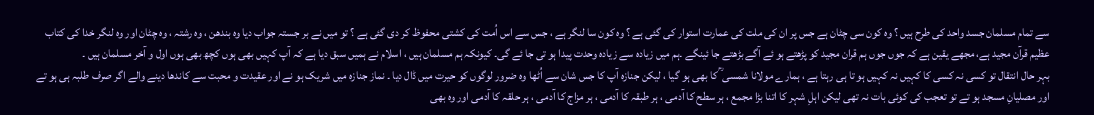سے تمام مسلمان جسد واحد کی طرح ہیں ؟ وہ کون سی چٹان ہے جس پر ان کی ملت کی عمارت استوار کی گئی ہے ؟ وہ کون سا لنگر ہے ، جس سے اس اُمت کی کشتی محفوظ کر دی گئی ہے ؟ تو میں نے بر جستہ جواب دیا وہ بندھن ، وہ رشتہ ، وہ چٹان اور وہ لنگر خدا کی کتاب عظیم قرآن مجید ہے، مجھے یقین ہے کہ جوں جوں ہم قران مجید کو پڑھتے ہو ئے آگے بڑھتے جا ئینگے ۔ہم میں زیادہ سے زیادہ وحدت پیدا ہو تی جا ئے گی۔ کیونکہ ہم مسلمان ہیں ، اسلام نے ہمیں سبق دیا ہے کہ آپ کہیں بھی ہوں کچھ بھی ہوں اول و آخر مسلمان ہیں ۔
بہر حال انتقال تو کسی نہ کسی کا کہیں نہ کہیں ہو تا ہی رہتا ہے ، ہمارے مولانا شمسی ؒ کا بھی ہو گیا ، لیکن جنازہ آپ کا جس شان سے اُٹھا وہ ضرور لوگوں کو حیرت میں ڈال دیا ۔ نماز جنازہ میں شریک ہو نے اور عقیدت و محبت سے کاندھا دینے والے اگر صرف طلبہ ہی ہو تے اور مصلیانِ مسجد ہو تے تو تعجب کی کوئی بات نہ تھی لیکن اہلِ شہر کا اتنا بڑا مجمع ، ہر سطح کا آدمی ، ہر طبقہ کا آدمی ، ہر مزاج کا آدمی ، ہر حلقہ کا آدمی اور وہ بھی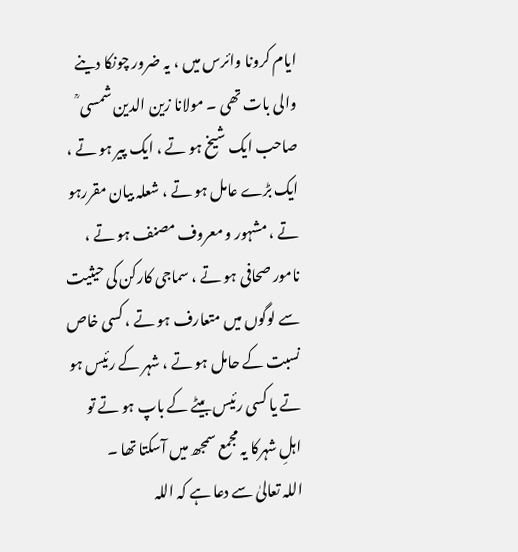ایام کرونا وائرس میں ، یہ ضرور چونکا دینے والی بات تھی ۔ مولانا زین الدین شمسی ؒ صاحب ایک شیخ ہو تے ، ایک پیر ہو تے ، ایک بڑے عامل ہو تے ، شعلہ بیان مقررہو تے ، مشہور و معروف مصنف ہو تے ، نامور صحافی ہو تے ، سماجی کارکن کی حیثیت سے لوگوں میں متعارف ہو تے ، کسی خاص نسبت کے حامل ہو تے ، شہر کے رئیس ہو تے یا کسی رئیس بیٹے کے باپ ہو تے تو اہلِ شہرکا یہ مجمع سمجھ میں آسکتا تھا ۔
اللہ تعالیٰ سے دعا ہے کہ اللہ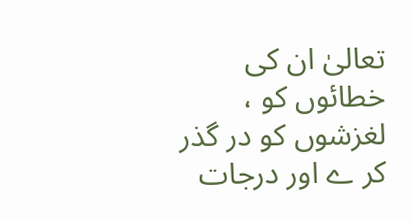تعالیٰ ان کی خطائوں کو ، لغزشوں کو در گذر کر ے اور درجات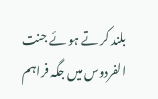بلند کر تے ہو ئے جنت الفردوس میں جگہ فراہم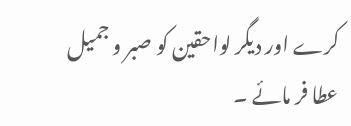کرے اور دیگر لواحقین کو صبر و جمیل عطا فر مائے ۔